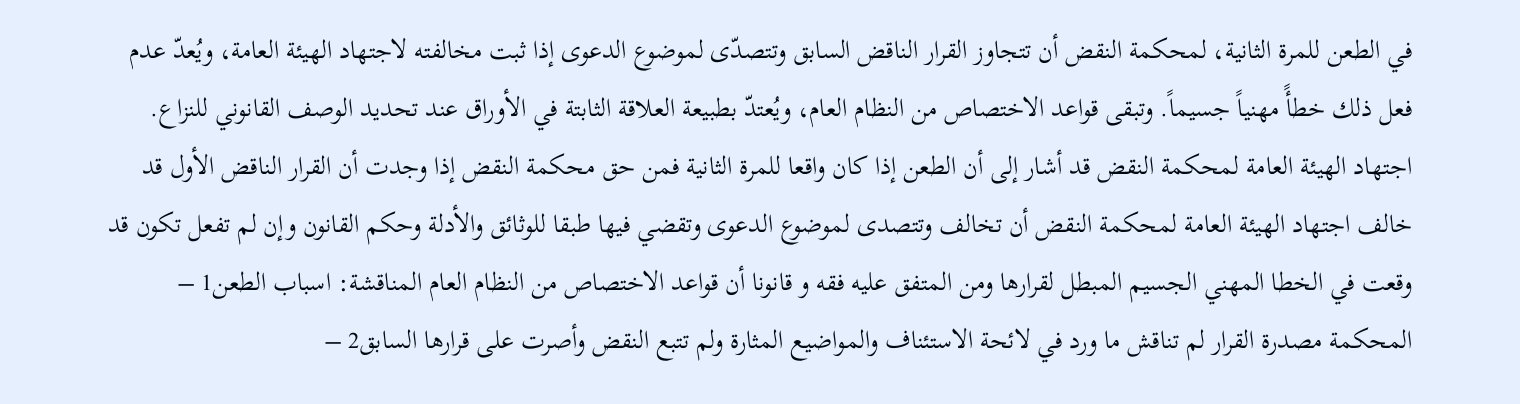في الطعن للمرة الثانية، لمحكمة النقض أن تتجاوز القرار الناقض السابق وتتصدّى لموضوع الدعوى إذا ثبت مخالفته لاجتهاد الهيئة العامة، ويُعدّ عدم فعل ذلك خطأً مهنياً جسيماً. وتبقى قواعد الاختصاص من النظام العام، ويُعتدّ بطبيعة العلاقة الثابتة في الأوراق عند تحديد الوصف القانوني للنزاع.
اجتهاد الهيئة العامة لمحكمة النقض قد أشار إلى أن الطعن إذا كان واقعا للمرة الثانية فمن حق محكمة النقض إذا وجدت أن القرار الناقض الأول قد خالف اجتهاد الهيئة العامة لمحكمة النقض أن تخالف وتتصدى لموضوع الدعوى وتقضي فيها طبقا للوثائق والأدلة وحكم القانون وإن لم تفعل تكون قد وقعت في الخطا المهني الجسيم المبطل لقرارها ومن المتفق عليه فقه و قانونا أن قواعد الاختصاص من النظام العام المناقشة: اسباب الطعن1 – المحكمة مصدرة القرار لم تناقش ما ورد في لائحة الاستئناف والمواضيع المثارة ولم تتبع النقض وأصرت على قرارها السابق2 –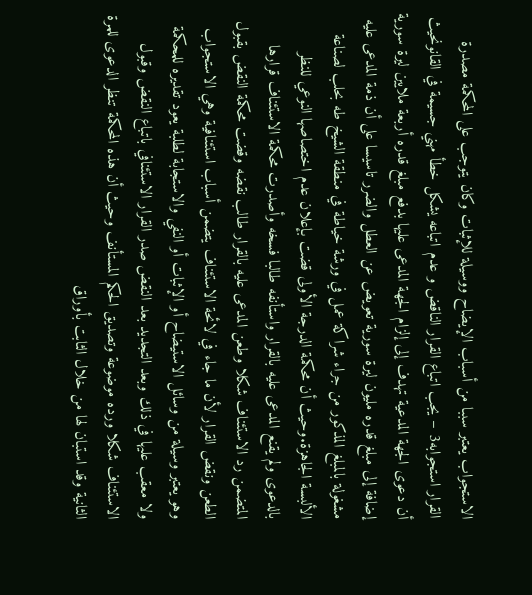الاستجواب يعتبر سببا من أسباب الإيضاح ووسيلة للإثبات وكان يتوجب على المحكمة مصدرة القرار استجوابه3 – يجب اتباع القرار الناقض و عدم اتباعه يشكل خطأ مهني جسيمة في القانونحيث أن دعوى الجهة المدعية تهدف إلى إلزام الجهة المدعى عليها بدفع مبلغ قدره أربعة ملايين ليرة سورية إضافة إلى مبلغ قدره مليون ليرة سورية تعويض عن العطل والضرر تاسيسا على أن ذمة المدعى عليه مشغولة بالمبلغ المذكور من جراء شراكة عمل في ورشة خياطة في منطقة الشيخ طه بحلب لصناعة الألبسة الجاهزة.وحيث أن محكمة الدرجة الأولى قضت بإعلان عدم اختصاصها النوعي للنظر بالدعوى ولم يقنع المدعى عليه بالقرار واستأنفه طالبا فسخه وأصدرت محكمة الاستئناف قرارها المتضمن رد الاستئناف شكلا وطعن المدعى عليه بالقرار طالب نقضه وقضت محكمة النقض بقبول الطعن ونقض القرار لأن ما جاء في لائحة الاستئناف يتضمن أسباب استئنافية وهي الاستجواب وهو يعتبر وسيلة من وسائل الاستيضاح أو الإثبات أو النفي والاستجابة لطلبة يعود تقديره للمحكمة ولا معقب عليها في ذلك وبعد التجديد بعد النقض صدر القرار الاستئنافي باتباع النقض وقبول الاستئناف شكلا ورده موضوعة وتصديق الحكم المستأنف وحيث أن هذه المحكمة تنظر الدعوى للمرة الثانية وقد استبان لها من خلال الثابت بأوراق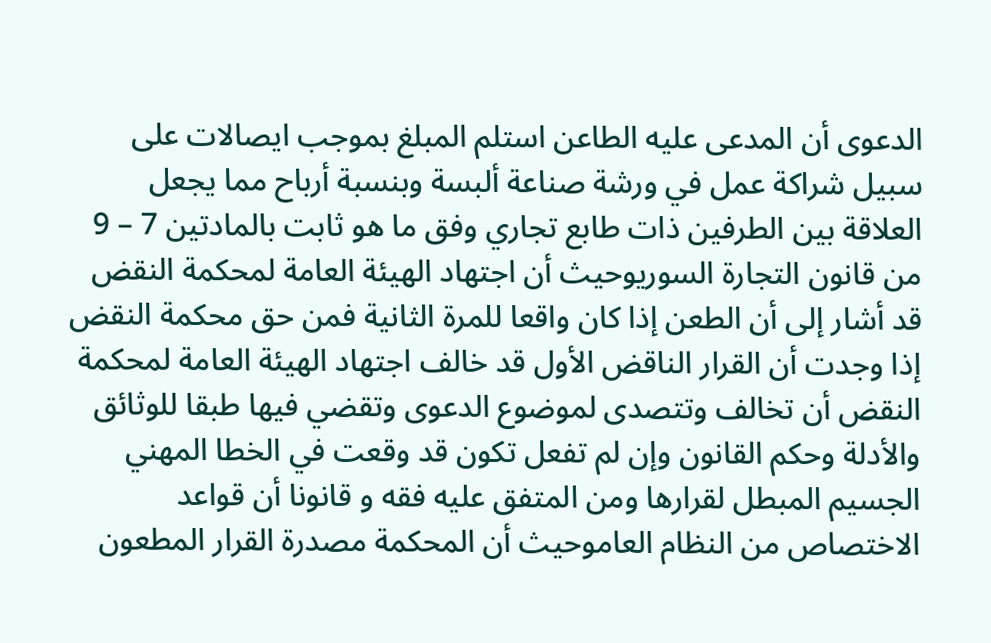الدعوى أن المدعى عليه الطاعن استلم المبلغ بموجب ايصالات على سبيل شراكة عمل في ورشة صناعة ألبسة وبنسبة أرباح مما يجعل العلاقة بين الطرفين ذات طابع تجاري وفق ما هو ثابت بالمادتين 7 – 9 من قانون التجارة السوريوحيث أن اجتهاد الهيئة العامة لمحكمة النقض قد أشار إلى أن الطعن إذا كان واقعا للمرة الثانية فمن حق محكمة النقض إذا وجدت أن القرار الناقض الأول قد خالف اجتهاد الهيئة العامة لمحكمة النقض أن تخالف وتتصدى لموضوع الدعوى وتقضي فيها طبقا للوثائق والأدلة وحكم القانون وإن لم تفعل تكون قد وقعت في الخطا المهني الجسيم المبطل لقرارها ومن المتفق عليه فقه و قانونا أن قواعد الاختصاص من النظام العاموحيث أن المحكمة مصدرة القرار المطعون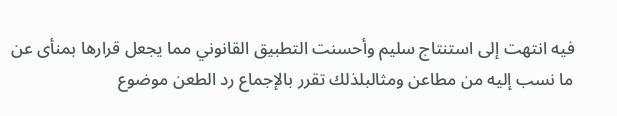فيه انتهت إلى استنتاج سلیم وأحسنت التطبيق القانوني مما يجعل قرارها بمنأى عن ما نسب إليه من مطاعن ومثالبلذلك تقرر بالإجماع رد الطعن موضوع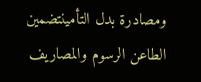ومصادرة بدل التأمينتضمين الطاعن الرسوم والمصاريف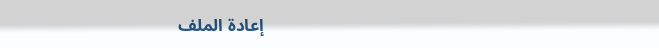إعادة الملف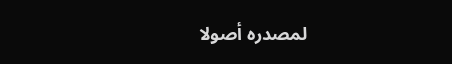لمصدره أصولا